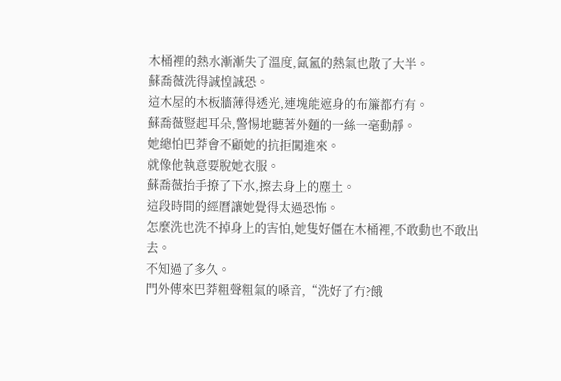木桶裡的熱水漸漸失了溫度,氤氳的熱氣也散了大半。
蘇喬薇洗得誠惶誠恐。
這木屋的木板牆薄得透光,連塊能遮身的布簾都冇有。
蘇喬薇豎起耳朵,警惕地聽著外麵的一絲一毫動靜。
她總怕巴莽會不顧她的抗拒闖進來。
就像他執意要脫她衣服。
蘇喬薇抬手撩了下水,擦去身上的塵土。
這段時間的經曆讓她覺得太過恐怖。
怎麼洗也洗不掉身上的害怕,她隻好僵在木桶裡,不敢動也不敢出去。
不知過了多久。
門外傳來巴莽粗聲粗氣的嗓音,“洗好了冇?餓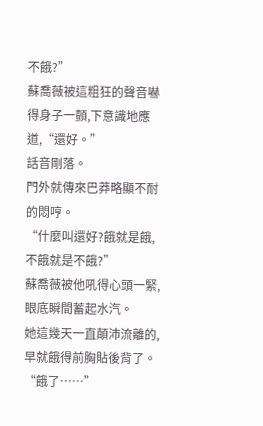不餓?”
蘇喬薇被這粗狂的聲音嚇得身子一顫,下意識地應道,“還好。”
話音剛落。
門外就傳來巴莽略顯不耐的悶哼。
“什麼叫還好?餓就是餓,不餓就是不餓?”
蘇喬薇被他吼得心頭一緊,眼底瞬間蓄起水汽。
她這幾天一直顛沛流離的,早就餓得前胸貼後背了。
“餓了……”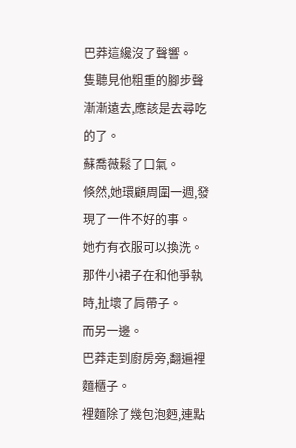巴莽這纔沒了聲響。
隻聽見他粗重的腳步聲漸漸遠去,應該是去尋吃的了。
蘇喬薇鬆了口氣。
倏然,她環顧周圍一週,發現了一件不好的事。
她冇有衣服可以換洗。
那件小裙子在和他爭執時,扯壞了肩帶子。
而另一邊。
巴莽走到廚房旁,翻遍裡麵櫃子。
裡麵除了幾包泡麪,連點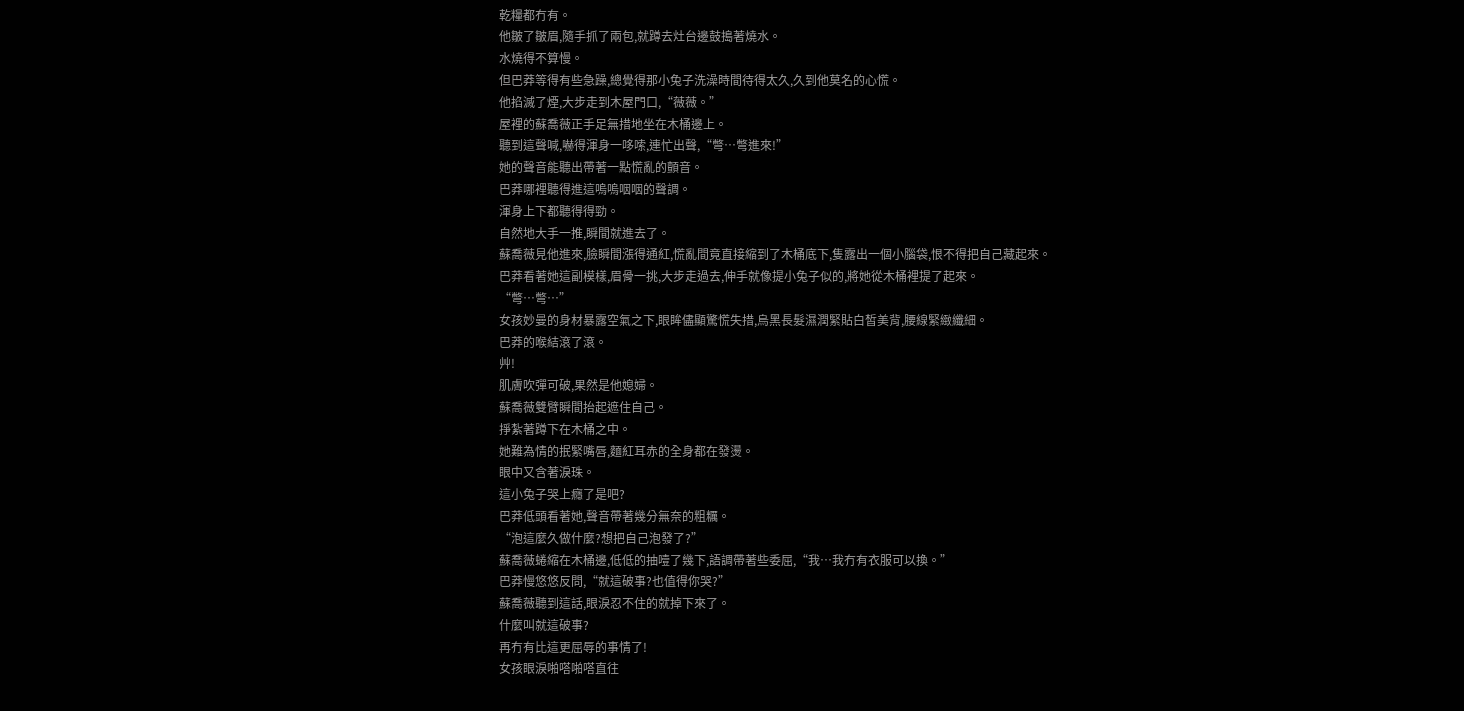乾糧都冇有。
他皺了皺眉,隨手抓了兩包,就蹲去灶台邊鼓搗著燒水。
水燒得不算慢。
但巴莽等得有些急躁,總覺得那小兔子洗澡時間待得太久,久到他莫名的心慌。
他掐滅了煙,大步走到木屋門口,“薇薇。”
屋裡的蘇喬薇正手足無措地坐在木桶邊上。
聽到這聲喊,嚇得渾身一哆嗦,連忙出聲,“彆…彆進來!”
她的聲音能聽出帶著一點慌亂的顫音。
巴莽哪裡聽得進這嗚嗚咽咽的聲調。
渾身上下都聽得得勁。
自然地大手一推,瞬間就進去了。
蘇喬薇見他進來,臉瞬間漲得通紅,慌亂間竟直接縮到了木桶底下,隻露出一個小腦袋,恨不得把自己藏起來。
巴莽看著她這副模樣,眉骨一挑,大步走過去,伸手就像提小兔子似的,將她從木桶裡提了起來。
“彆…彆…”
女孩妙曼的身材暴露空氣之下,眼眸儘顯驚慌失措,烏黑長髮濕潤緊貼白皙美背,腰線緊緻纖細。
巴莽的喉結滾了滾。
艸!
肌膚吹彈可破,果然是他媳婦。
蘇喬薇雙臂瞬間抬起遮住自己。
掙紮著蹲下在木桶之中。
她難為情的抿緊嘴唇,麵紅耳赤的全身都在發燙。
眼中又含著淚珠。
這小兔子哭上癮了是吧?
巴莽低頭看著她,聲音帶著幾分無奈的粗糲。
“泡這麼久做什麼?想把自己泡發了?”
蘇喬薇蜷縮在木桶邊,低低的抽噎了幾下,語調帶著些委屈,“我…我冇有衣服可以換。”
巴莽慢悠悠反問,“就這破事?也值得你哭?”
蘇喬薇聽到這話,眼淚忍不住的就掉下來了。
什麼叫就這破事?
再冇有比這更屈辱的事情了!
女孩眼淚啪嗒啪嗒直往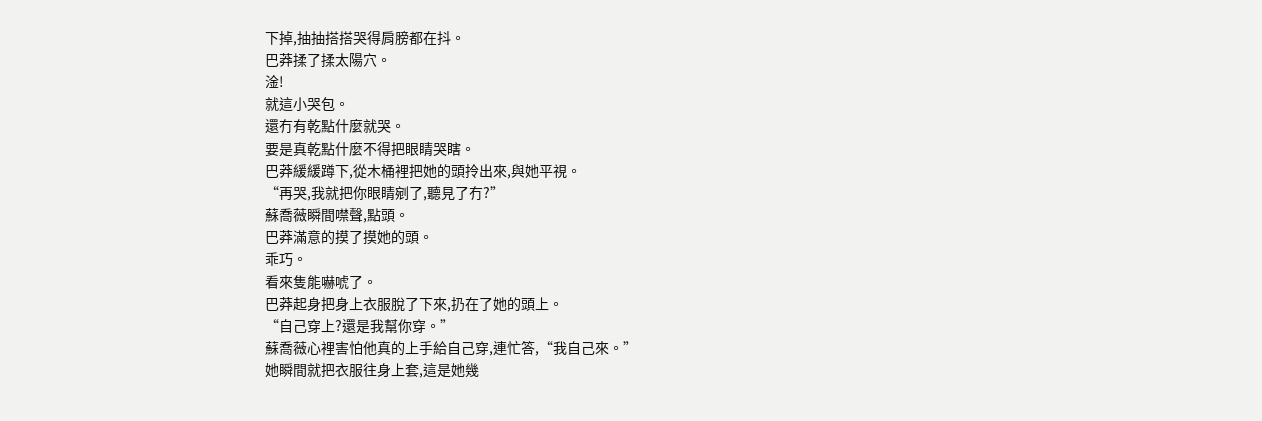下掉,抽抽搭搭哭得肩膀都在抖。
巴莽揉了揉太陽穴。
淦!
就這小哭包。
還冇有乾點什麼就哭。
要是真乾點什麼不得把眼睛哭瞎。
巴莽緩緩蹲下,從木桶裡把她的頭拎出來,與她平視。
“再哭,我就把你眼睛剜了,聽見了冇?”
蘇喬薇瞬間噤聲,點頭。
巴莽滿意的摸了摸她的頭。
乖巧。
看來隻能嚇唬了。
巴莽起身把身上衣服脫了下來,扔在了她的頭上。
“自己穿上?還是我幫你穿。”
蘇喬薇心裡害怕他真的上手給自己穿,連忙答,“我自己來。”
她瞬間就把衣服往身上套,這是她幾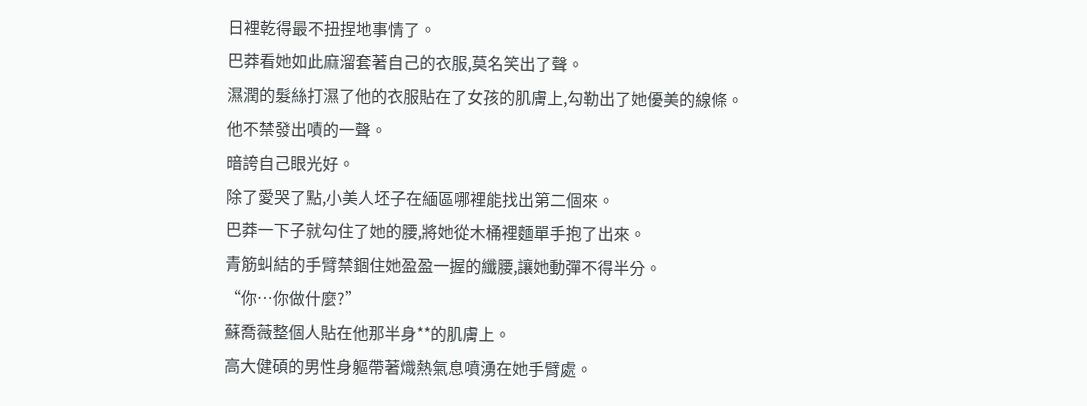日裡乾得最不扭捏地事情了。
巴莽看她如此麻溜套著自己的衣服,莫名笑出了聲。
濕潤的髮絲打濕了他的衣服貼在了女孩的肌膚上,勾勒出了她優美的線條。
他不禁發出嘖的一聲。
暗誇自己眼光好。
除了愛哭了點,小美人坯子在緬區哪裡能找出第二個來。
巴莽一下子就勾住了她的腰,將她從木桶裡麵單手抱了出來。
青筋虯結的手臂禁錮住她盈盈一握的纖腰,讓她動彈不得半分。
“你…你做什麼?”
蘇喬薇整個人貼在他那半身**的肌膚上。
高大健碩的男性身軀帶著熾熱氣息噴湧在她手臂處。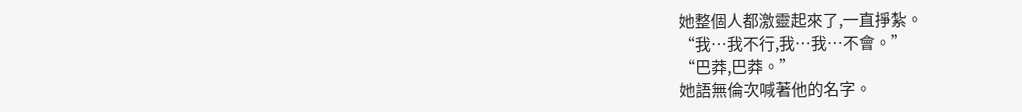她整個人都激靈起來了,一直掙紮。
“我…我不行,我…我…不會。”
“巴莽,巴莽。”
她語無倫次喊著他的名字。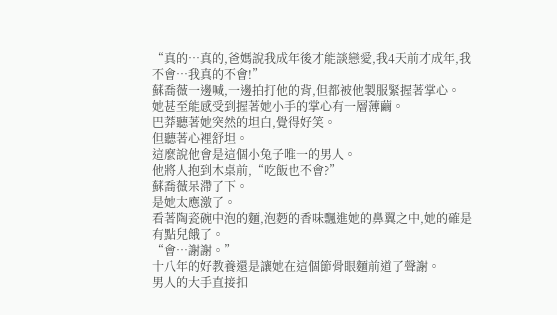“真的…真的,爸媽說我成年後才能談戀愛,我4天前才成年,我不會…我真的不會!”
蘇喬薇一邊喊,一邊拍打他的背,但都被他製服緊握著掌心。
她甚至能感受到握著她小手的掌心有一層薄繭。
巴莽聽著她突然的坦白,覺得好笑。
但聽著心裡舒坦。
這麼說他會是這個小兔子唯一的男人。
他將人抱到木桌前,“吃飯也不會?”
蘇喬薇呆滯了下。
是她太應激了。
看著陶瓷碗中泡的麵,泡麪的香味飄進她的鼻翼之中,她的確是有點兒餓了。
“會…謝謝。”
十八年的好教養還是讓她在這個節骨眼麵前道了聲謝。
男人的大手直接扣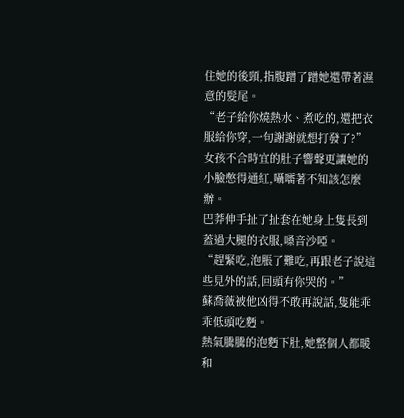住她的後頸,指腹蹭了蹭她還帶著濕意的髮尾。
“老子給你燒熱水、煮吃的,還把衣服給你穿,一句謝謝就想打發了?”
女孩不合時宜的肚子響聲更讓她的小臉憋得通紅,囁嚅著不知該怎麼辦。
巴莽伸手扯了扯套在她身上隻長到蓋過大腿的衣服,嗓音沙啞。
“趕緊吃,泡脹了難吃,再跟老子說這些見外的話,回頭有你哭的。”
蘇喬薇被他凶得不敢再說話,隻能乖乖低頭吃麪。
熱氣騰騰的泡麪下肚,她整個人都暖和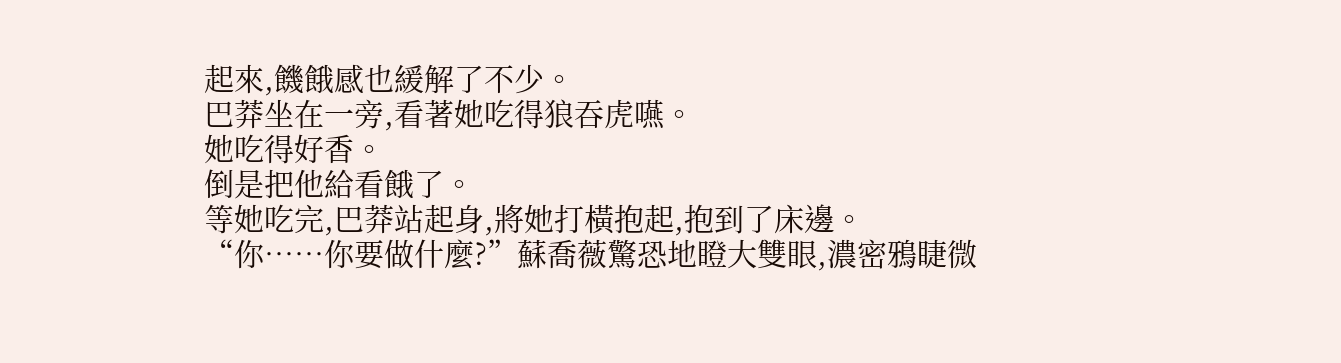起來,饑餓感也緩解了不少。
巴莽坐在一旁,看著她吃得狼吞虎嚥。
她吃得好香。
倒是把他給看餓了。
等她吃完,巴莽站起身,將她打橫抱起,抱到了床邊。
“你……你要做什麼?”蘇喬薇驚恐地瞪大雙眼,濃密鴉睫微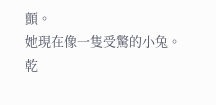顫。
她現在像一隻受驚的小兔。
乾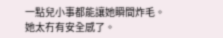一點兒小事都能讓她瞬間炸毛。
她太冇有安全感了。